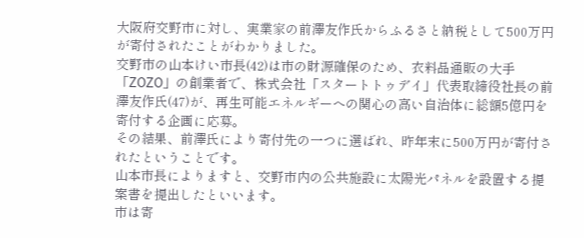大阪府交野市に対し、実業家の前澤友作氏からふるさと納税として500万円が寄付されたことがわかりました。
交野市の山本けい市長(42)は市の財源確保のため、衣料品通販の大手「ZOZO」の創業者で、株式会社「スタートトゥデイ」代表取締役社長の前澤友作氏(47)が、再生可能エネルギーへの関心の高い自治体に総額5億円を寄付する企画に応募。
その結果、前澤氏により寄付先の一つに選ばれ、昨年末に500万円が寄付されたということです。
山本市長によりますと、交野市内の公共施設に太陽光パネルを設置する提案書を提出したといいます。
市は寄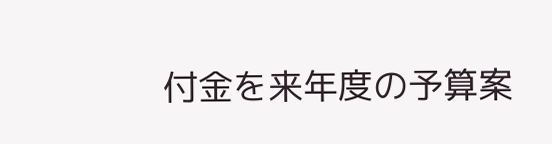付金を来年度の予算案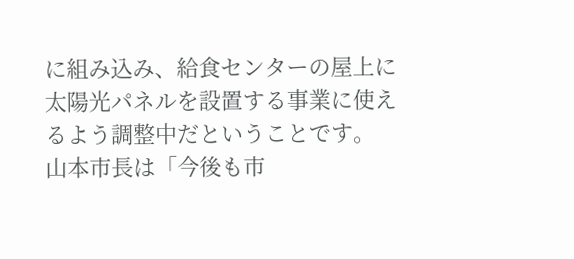に組み込み、給食センターの屋上に太陽光パネルを設置する事業に使えるよう調整中だということです。
山本市長は「今後も市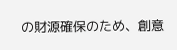の財源確保のため、創意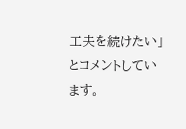工夫を続けたい」とコメントしています。